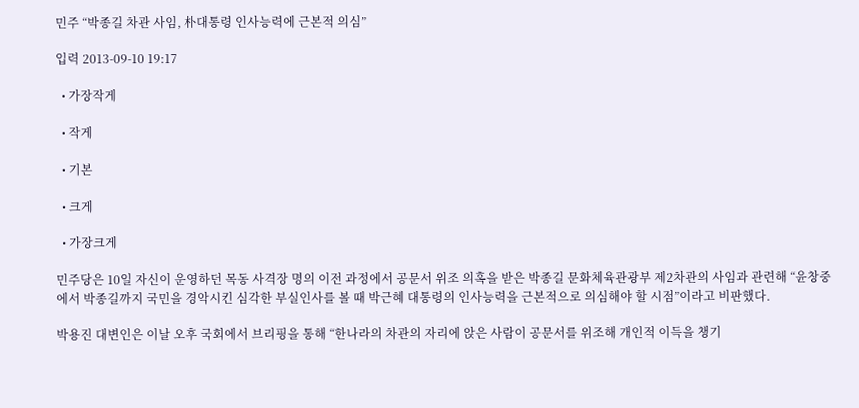민주 “박종길 차관 사임, 朴대통령 인사능력에 근본적 의심”

입력 2013-09-10 19:17

  • 가장작게

  • 작게

  • 기본

  • 크게

  • 가장크게

민주당은 10일 자신이 운영하던 목동 사격장 명의 이전 과정에서 공문서 위조 의혹을 받은 박종길 문화체육관광부 제2차관의 사임과 관련해 “윤창중에서 박종길까지 국민을 경악시킨 심각한 부실인사를 볼 때 박근혜 대통령의 인사능력을 근본적으로 의심해야 할 시점”이라고 비판했다.

박용진 대변인은 이날 오후 국회에서 브리핑을 통해 “한나라의 차관의 자리에 앉은 사람이 공문서를 위조해 개인적 이득을 챙기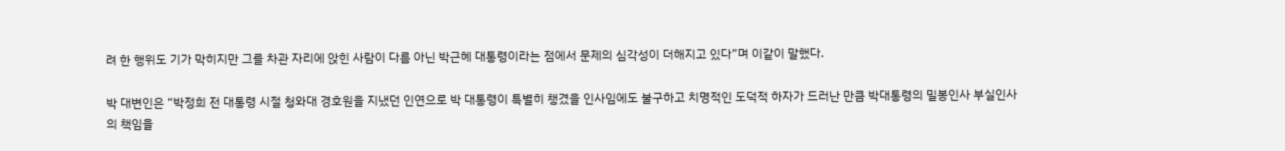려 한 행위도 기가 막히지만 그를 차관 자리에 앉힌 사람이 다름 아닌 박근혜 대통령이라는 점에서 문제의 심각성이 더해지고 있다”며 이같이 말했다.

박 대변인은 “박정희 전 대통령 시절 청와대 경호원을 지냈던 인연으로 박 대통령이 특별히 챙겼을 인사임에도 불구하고 치명적인 도덕적 하자가 드러난 만큼 박대통령의 밀봉인사 부실인사의 책임을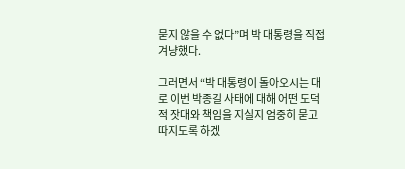묻지 않을 수 없다”며 박 대통령을 직접 겨냥했다.

그러면서 “박 대통령이 돌아오시는 대로 이번 박종길 사태에 대해 어떤 도덕적 잣대와 책임을 지실지 엄중히 묻고 따지도록 하겠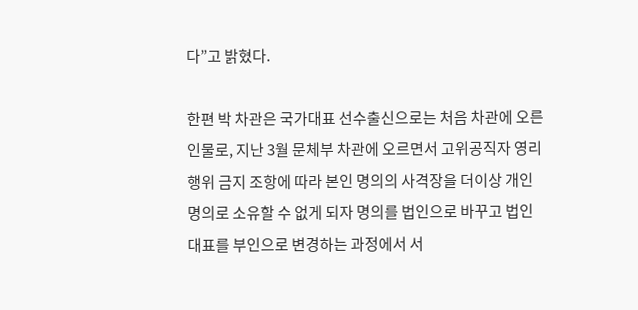다”고 밝혔다.

한편 박 차관은 국가대표 선수출신으로는 처음 차관에 오른 인물로, 지난 3월 문체부 차관에 오르면서 고위공직자 영리 행위 금지 조항에 따라 본인 명의의 사격장을 더이상 개인 명의로 소유할 수 없게 되자 명의를 법인으로 바꾸고 법인 대표를 부인으로 변경하는 과정에서 서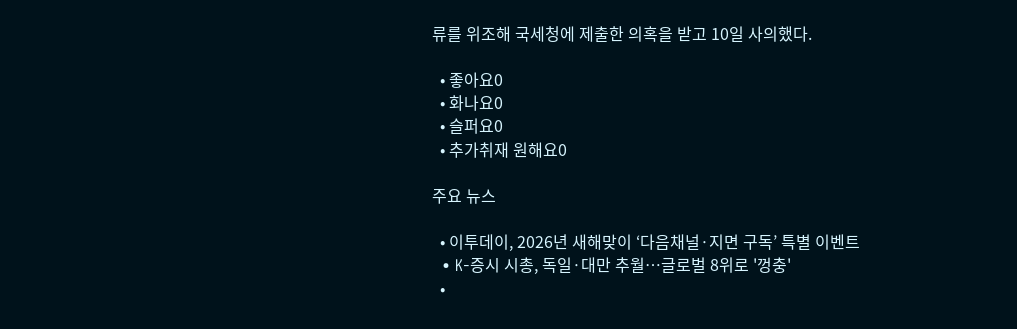류를 위조해 국세청에 제출한 의혹을 받고 10일 사의했다.

  • 좋아요0
  • 화나요0
  • 슬퍼요0
  • 추가취재 원해요0

주요 뉴스

  • 이투데이, 2026년 새해맞이 ‘다음채널·지면 구독’ 특별 이벤트
  • K-증시 시총, 독일·대만 추월…글로벌 8위로 '껑충'
  •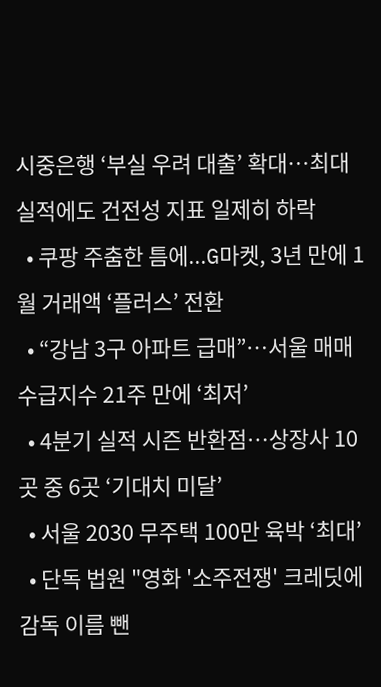시중은행 ‘부실 우려 대출’ 확대…최대 실적에도 건전성 지표 일제히 하락
  • 쿠팡 주춤한 틈에...G마켓, 3년 만에 1월 거래액 ‘플러스’ 전환
  • “강남 3구 아파트 급매”…서울 매매수급지수 21주 만에 ‘최저’
  • 4분기 실적 시즌 반환점…상장사 10곳 중 6곳 ‘기대치 미달’
  • 서울 2030 무주택 100만 육박 ‘최대’
  • 단독 법원 "영화 '소주전쟁' 크레딧에 감독 이름 뺀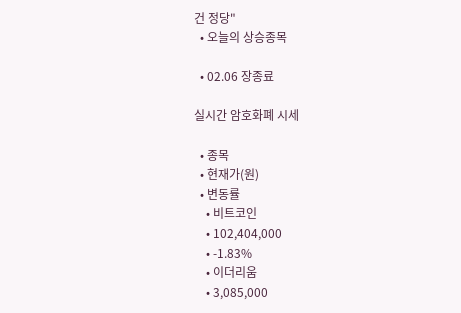건 정당"
  • 오늘의 상승종목

  • 02.06 장종료

실시간 암호화폐 시세

  • 종목
  • 현재가(원)
  • 변동률
    • 비트코인
    • 102,404,000
    • -1.83%
    • 이더리움
    • 3,085,000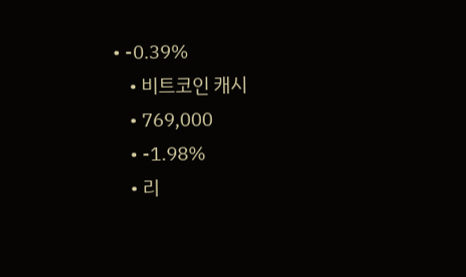• -0.39%
    • 비트코인 캐시
    • 769,000
    • -1.98%
    • 리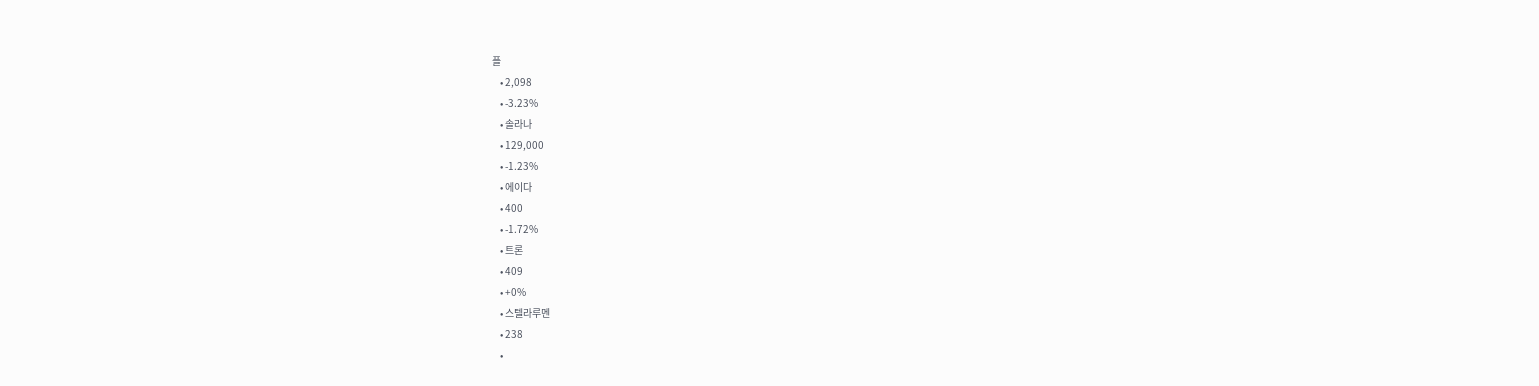플
    • 2,098
    • -3.23%
    • 솔라나
    • 129,000
    • -1.23%
    • 에이다
    • 400
    • -1.72%
    • 트론
    • 409
    • +0%
    • 스텔라루멘
    • 238
    •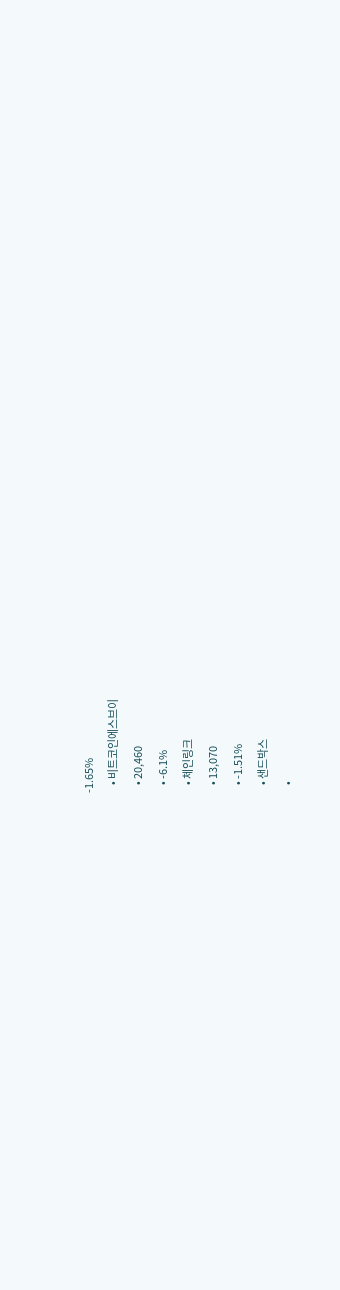-1.65%
    • 비트코인에스브이
    • 20,460
    • -6.1%
    • 체인링크
    • 13,070
    • -1.51%
    • 샌드박스
    •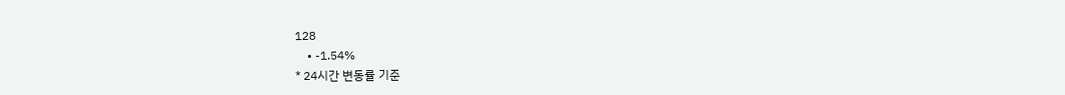128
    • -1.54%
* 24시간 변동률 기준